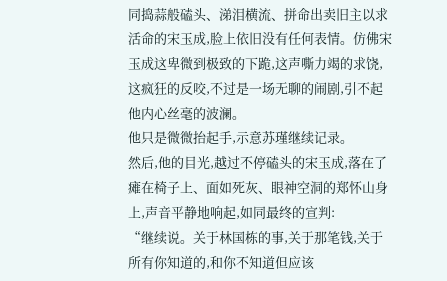同捣蒜般磕头、涕泪横流、拼命出卖旧主以求活命的宋玉成,脸上依旧没有任何表情。仿佛宋玉成这卑微到极致的下跪,这声嘶力竭的求饶,这疯狂的反咬,不过是一场无聊的闹剧,引不起他内心丝毫的波澜。
他只是微微抬起手,示意苏瑾继续记录。
然后,他的目光,越过不停磕头的宋玉成,落在了瘫在椅子上、面如死灰、眼神空洞的郑怀山身上,声音平静地响起,如同最终的宣判:
“继续说。关于林国栋的事,关于那笔钱,关于所有你知道的,和你不知道但应该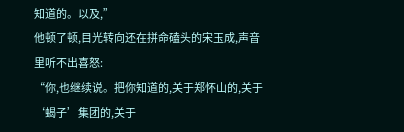知道的。以及,”
他顿了顿,目光转向还在拼命磕头的宋玉成,声音里听不出喜怒:
“你,也继续说。把你知道的,关于郑怀山的,关于‘蝎子’集团的,关于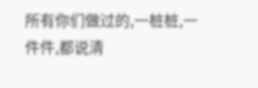所有你们做过的,一桩桩,一件件,都说清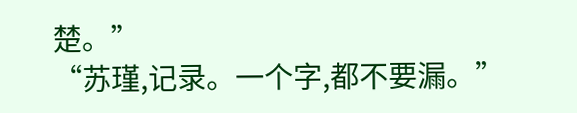楚。”
“苏瑾,记录。一个字,都不要漏。”